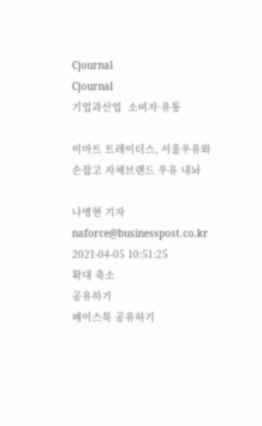Cjournal
Cjournal
기업과산업  소비자·유통

이마트 트레이더스, 서울우유와 손잡고 자체브랜드 우유 내놔

나병현 기자 naforce@businesspost.co.kr 2021-04-05 10:51:25
확대 축소
공유하기
페이스북 공유하기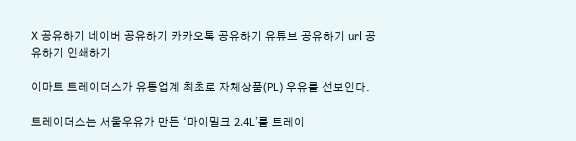X 공유하기 네이버 공유하기 카카오톡 공유하기 유튜브 공유하기 url 공유하기 인쇄하기

이마트 트레이더스가 유통업계 최초로 자체상품(PL) 우유를 선보인다.

트레이더스는 서울우유가 만든 ‘마이밀크 2.4L’를 트레이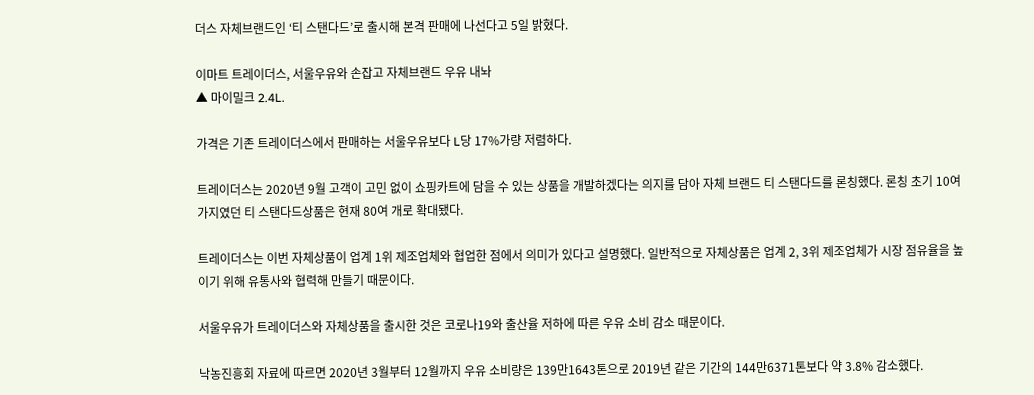더스 자체브랜드인 ‘티 스탠다드’로 출시해 본격 판매에 나선다고 5일 밝혔다.

이마트 트레이더스, 서울우유와 손잡고 자체브랜드 우유 내놔
▲ 마이밀크 2.4L.

가격은 기존 트레이더스에서 판매하는 서울우유보다 L당 17%가량 저렴하다.

트레이더스는 2020년 9월 고객이 고민 없이 쇼핑카트에 담을 수 있는 상품을 개발하겠다는 의지를 담아 자체 브랜드 티 스탠다드를 론칭했다. 론칭 초기 10여 가지였던 티 스탠다드상품은 현재 80여 개로 확대됐다.

트레이더스는 이번 자체상품이 업계 1위 제조업체와 협업한 점에서 의미가 있다고 설명했다. 일반적으로 자체상품은 업계 2, 3위 제조업체가 시장 점유율을 높이기 위해 유통사와 협력해 만들기 때문이다.

서울우유가 트레이더스와 자체상품을 출시한 것은 코로나19와 출산율 저하에 따른 우유 소비 감소 때문이다.

낙농진흥회 자료에 따르면 2020년 3월부터 12월까지 우유 소비량은 139만1643톤으로 2019년 같은 기간의 144만6371톤보다 약 3.8% 감소했다.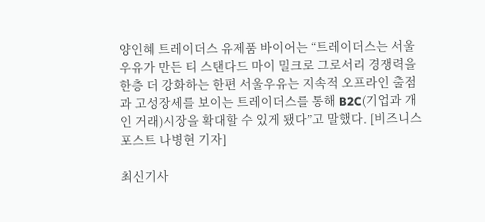양인혜 트레이더스 유제품 바이어는 “트레이더스는 서울우유가 만든 티 스탠다드 마이 밀크로 그로서리 경쟁력을 한층 더 강화하는 한편 서울우유는 지속적 오프라인 출점과 고성장세를 보이는 트레이더스를 통해 B2C(기업과 개인 거래)시장을 확대할 수 있게 됐다”고 말했다. [비즈니스포스트 나병현 기자]

최신기사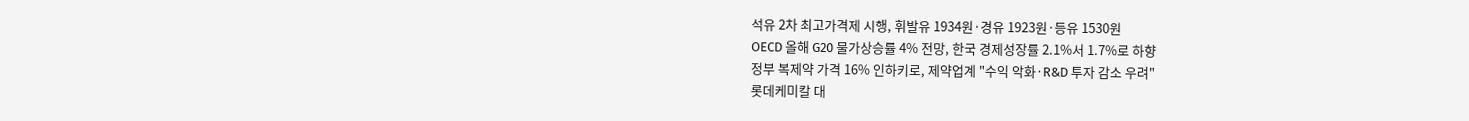석유 2차 최고가격제 시행, 휘발유 1934원·경유 1923원·등유 1530원
OECD 올해 G20 물가상승률 4% 전망, 한국 경제성장률 2.1%서 1.7%로 하향
정부 복제약 가격 16% 인하키로, 제약업계 "수익 악화·R&D 투자 감소 우려"
롯데케미칼 대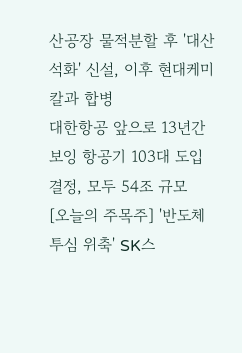산공장 물적분할 후 '대산석화' 신설, 이후 현대케미칼과 합병
대한항공 앞으로 13년간 보잉 항공기 103대 도입 결정, 모두 54조 규모
[오늘의 주목주] '반도체 투심 위축' SK스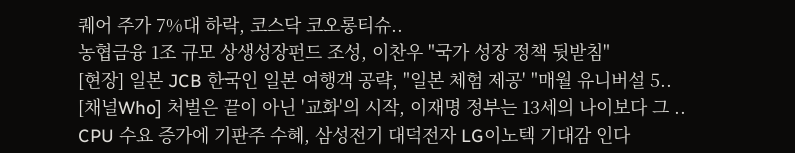퀘어 주가 7%대 하락, 코스닥 코오롱티슈..
농협금융 1조 규모 상생성장펀드 조성, 이찬우 "국가 성장 정책 뒷받침"
[현장] 일본 JCB 한국인 일본 여행객 공략, "일본 체험 제공' "매월 유니버설 5..
[채널Who] 처벌은 끝이 아닌 '교화'의 시작, 이재명 정부는 13세의 나이보다 그 ..
CPU 수요 증가에 기판주 수혜, 삼성전기 대덕전자 LG이노텍 기대감 인다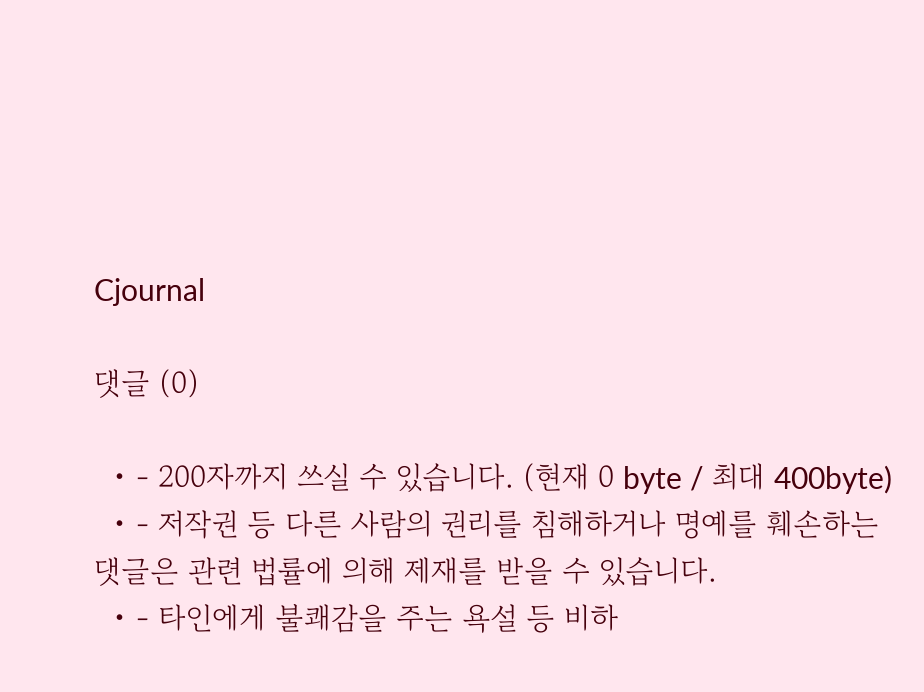Cjournal

댓글 (0)

  • - 200자까지 쓰실 수 있습니다. (현재 0 byte / 최대 400byte)
  • - 저작권 등 다른 사람의 권리를 침해하거나 명예를 훼손하는 댓글은 관련 법률에 의해 제재를 받을 수 있습니다.
  • - 타인에게 불쾌감을 주는 욕설 등 비하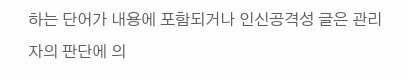하는 단어가 내용에 포함되거나 인신공격성 글은 관리자의 판단에 의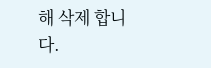해 삭제 합니다.